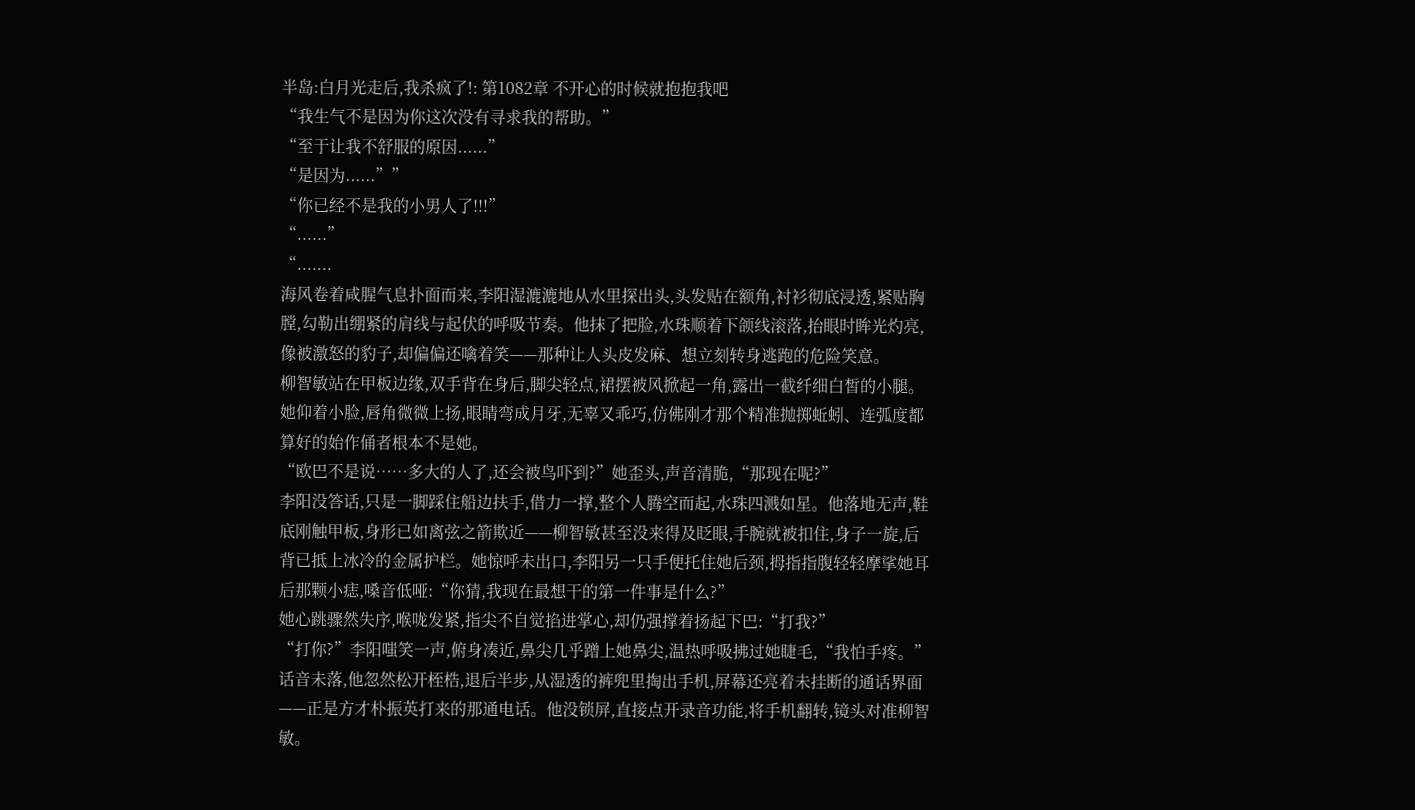半岛:白月光走后,我杀疯了!: 第1082章 不开心的时候就抱抱我吧
“我生气不是因为你这次没有寻求我的帮助。”
“至于让我不舒服的原因......”
“是因为......””
“你已经不是我的小男人了!!!”
“......”
“.......
海风卷着咸腥气息扑面而来,李阳湿漉漉地从水里探出头,头发贴在额角,衬衫彻底浸透,紧贴胸膛,勾勒出绷紧的肩线与起伏的呼吸节奏。他抹了把脸,水珠顺着下颌线滚落,抬眼时眸光灼亮,像被激怒的豹子,却偏偏还噙着笑——那种让人头皮发麻、想立刻转身逃跑的危险笑意。
柳智敏站在甲板边缘,双手背在身后,脚尖轻点,裙摆被风掀起一角,露出一截纤细白皙的小腿。她仰着小脸,唇角微微上扬,眼睛弯成月牙,无辜又乖巧,仿佛刚才那个精准抛掷蚯蚓、连弧度都算好的始作俑者根本不是她。
“欧巴不是说……多大的人了,还会被鸟吓到?”她歪头,声音清脆,“那现在呢?”
李阳没答话,只是一脚踩住船边扶手,借力一撑,整个人腾空而起,水珠四溅如星。他落地无声,鞋底刚触甲板,身形已如离弦之箭欺近——柳智敏甚至没来得及眨眼,手腕就被扣住,身子一旋,后背已抵上冰冷的金属护栏。她惊呼未出口,李阳另一只手便托住她后颈,拇指指腹轻轻摩挲她耳后那颗小痣,嗓音低哑:“你猜,我现在最想干的第一件事是什么?”
她心跳骤然失序,喉咙发紧,指尖不自觉掐进掌心,却仍强撑着扬起下巴:“打我?”
“打你?”李阳嗤笑一声,俯身凑近,鼻尖几乎蹭上她鼻尖,温热呼吸拂过她睫毛,“我怕手疼。”
话音未落,他忽然松开桎梏,退后半步,从湿透的裤兜里掏出手机,屏幕还亮着未挂断的通话界面——正是方才朴振英打来的那通电话。他没锁屏,直接点开录音功能,将手机翻转,镜头对准柳智敏。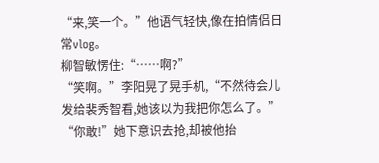“来,笑一个。”他语气轻快,像在拍情侣日常vlog。
柳智敏愣住:“……啊?”
“笑啊。”李阳晃了晃手机,“不然待会儿发给裴秀智看,她该以为我把你怎么了。”
“你敢!”她下意识去抢,却被他抬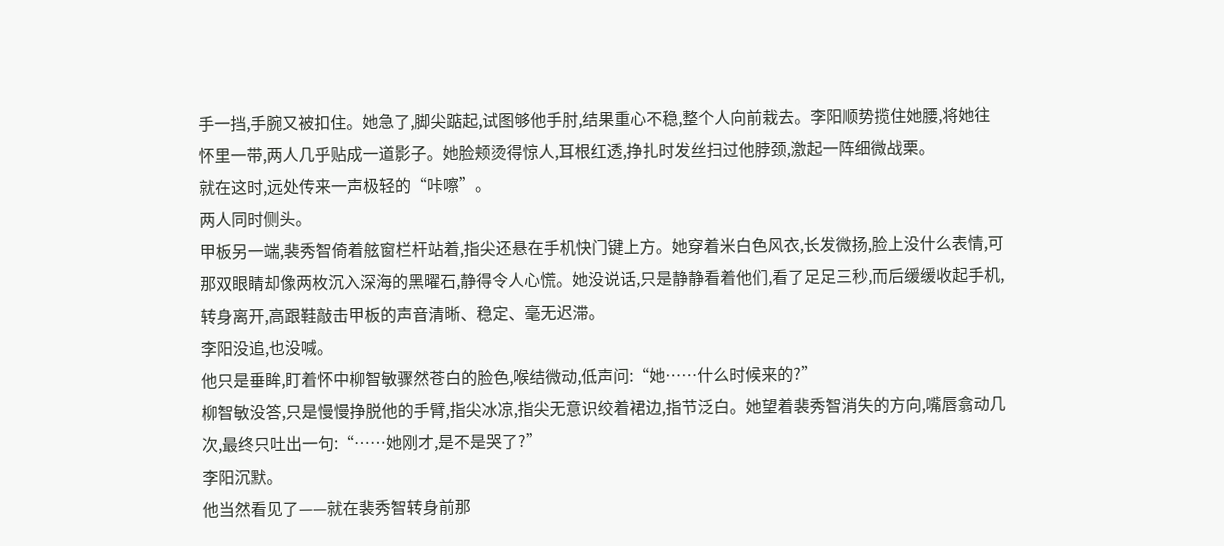手一挡,手腕又被扣住。她急了,脚尖踮起,试图够他手肘,结果重心不稳,整个人向前栽去。李阳顺势揽住她腰,将她往怀里一带,两人几乎贴成一道影子。她脸颊烫得惊人,耳根红透,挣扎时发丝扫过他脖颈,激起一阵细微战栗。
就在这时,远处传来一声极轻的“咔嚓”。
两人同时侧头。
甲板另一端,裴秀智倚着舷窗栏杆站着,指尖还悬在手机快门键上方。她穿着米白色风衣,长发微扬,脸上没什么表情,可那双眼睛却像两枚沉入深海的黑曜石,静得令人心慌。她没说话,只是静静看着他们,看了足足三秒,而后缓缓收起手机,转身离开,高跟鞋敲击甲板的声音清晰、稳定、毫无迟滞。
李阳没追,也没喊。
他只是垂眸,盯着怀中柳智敏骤然苍白的脸色,喉结微动,低声问:“她……什么时候来的?”
柳智敏没答,只是慢慢挣脱他的手臂,指尖冰凉,指尖无意识绞着裙边,指节泛白。她望着裴秀智消失的方向,嘴唇翕动几次,最终只吐出一句:“……她刚才,是不是哭了?”
李阳沉默。
他当然看见了——就在裴秀智转身前那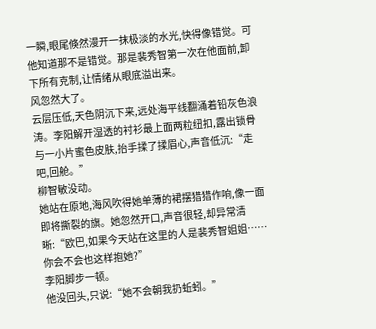一瞬,眼尾倏然漫开一抹极淡的水光,快得像错觉。可他知道那不是错觉。那是裴秀智第一次在他面前,卸下所有克制,让情绪从眼底溢出来。
风忽然大了。
云层压低,天色阴沉下来,远处海平线翻涌着铅灰色浪涛。李阳解开湿透的衬衫最上面两粒纽扣,露出锁骨与一小片蜜色皮肤,抬手揉了揉眉心,声音低沉:“走吧,回舱。”
柳智敏没动。
她站在原地,海风吹得她单薄的裙摆猎猎作响,像一面即将撕裂的旗。她忽然开口,声音很轻,却异常清晰:“欧巴,如果今天站在这里的人是裴秀智姐姐……你会不会也这样抱她?”
李阳脚步一顿。
他没回头,只说:“她不会朝我扔蚯蚓。”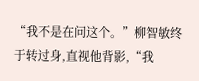“我不是在问这个。”柳智敏终于转过身,直视他背影,“我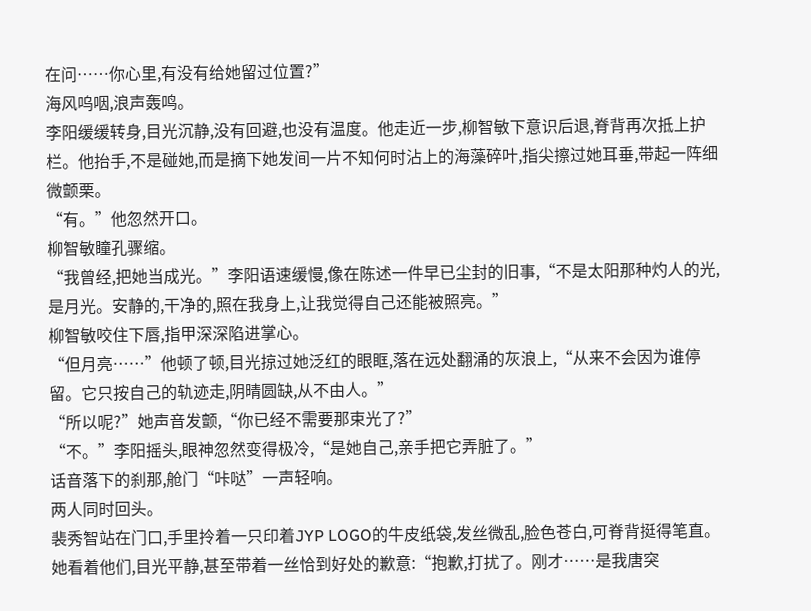在问……你心里,有没有给她留过位置?”
海风呜咽,浪声轰鸣。
李阳缓缓转身,目光沉静,没有回避,也没有温度。他走近一步,柳智敏下意识后退,脊背再次抵上护栏。他抬手,不是碰她,而是摘下她发间一片不知何时沾上的海藻碎叶,指尖擦过她耳垂,带起一阵细微颤栗。
“有。”他忽然开口。
柳智敏瞳孔骤缩。
“我曾经,把她当成光。”李阳语速缓慢,像在陈述一件早已尘封的旧事,“不是太阳那种灼人的光,是月光。安静的,干净的,照在我身上,让我觉得自己还能被照亮。”
柳智敏咬住下唇,指甲深深陷进掌心。
“但月亮……”他顿了顿,目光掠过她泛红的眼眶,落在远处翻涌的灰浪上,“从来不会因为谁停留。它只按自己的轨迹走,阴晴圆缺,从不由人。”
“所以呢?”她声音发颤,“你已经不需要那束光了?”
“不。”李阳摇头,眼神忽然变得极冷,“是她自己,亲手把它弄脏了。”
话音落下的刹那,舱门“咔哒”一声轻响。
两人同时回头。
裴秀智站在门口,手里拎着一只印着JYP LOGO的牛皮纸袋,发丝微乱,脸色苍白,可脊背挺得笔直。她看着他们,目光平静,甚至带着一丝恰到好处的歉意:“抱歉,打扰了。刚才……是我唐突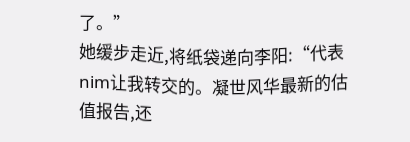了。”
她缓步走近,将纸袋递向李阳:“代表nim让我转交的。凝世风华最新的估值报告,还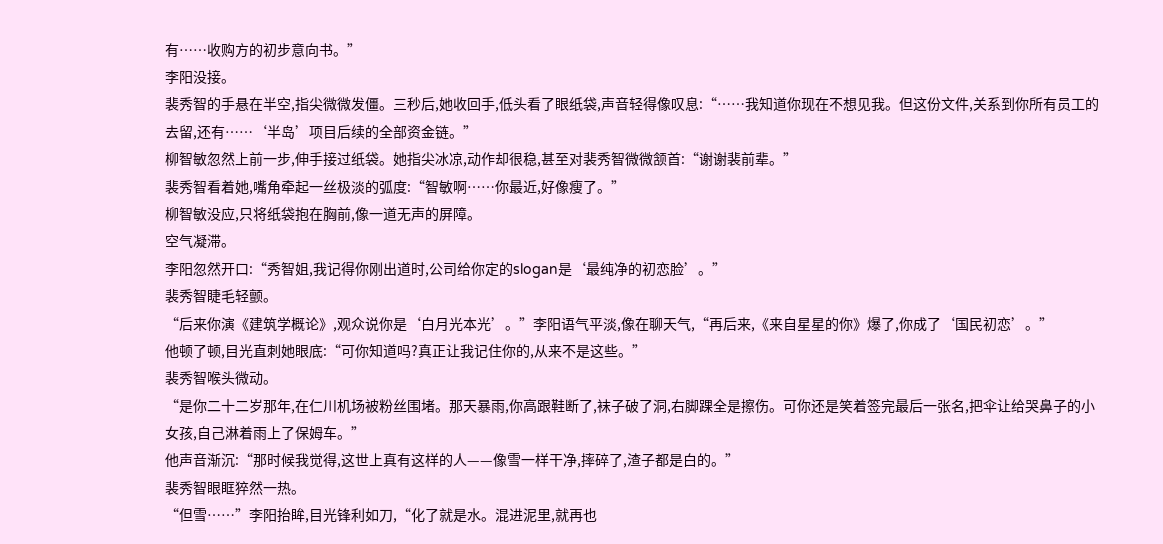有……收购方的初步意向书。”
李阳没接。
裴秀智的手悬在半空,指尖微微发僵。三秒后,她收回手,低头看了眼纸袋,声音轻得像叹息:“……我知道你现在不想见我。但这份文件,关系到你所有员工的去留,还有……‘半岛’项目后续的全部资金链。”
柳智敏忽然上前一步,伸手接过纸袋。她指尖冰凉,动作却很稳,甚至对裴秀智微微颔首:“谢谢裴前辈。”
裴秀智看着她,嘴角牵起一丝极淡的弧度:“智敏啊……你最近,好像瘦了。”
柳智敏没应,只将纸袋抱在胸前,像一道无声的屏障。
空气凝滞。
李阳忽然开口:“秀智姐,我记得你刚出道时,公司给你定的slogan是‘最纯净的初恋脸’。”
裴秀智睫毛轻颤。
“后来你演《建筑学概论》,观众说你是‘白月光本光’。”李阳语气平淡,像在聊天气,“再后来,《来自星星的你》爆了,你成了‘国民初恋’。”
他顿了顿,目光直刺她眼底:“可你知道吗?真正让我记住你的,从来不是这些。”
裴秀智喉头微动。
“是你二十二岁那年,在仁川机场被粉丝围堵。那天暴雨,你高跟鞋断了,袜子破了洞,右脚踝全是擦伤。可你还是笑着签完最后一张名,把伞让给哭鼻子的小女孩,自己淋着雨上了保姆车。”
他声音渐沉:“那时候我觉得,这世上真有这样的人——像雪一样干净,摔碎了,渣子都是白的。”
裴秀智眼眶猝然一热。
“但雪……”李阳抬眸,目光锋利如刀,“化了就是水。混进泥里,就再也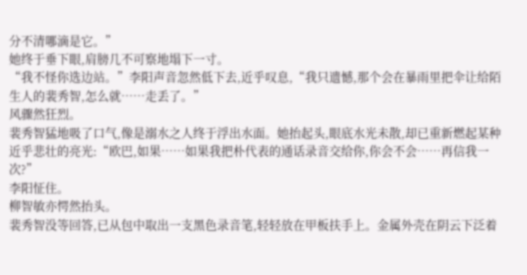分不清哪滴是它。”
她终于垂下眼,肩膀几不可察地塌下一寸。
“我不怪你选边站。”李阳声音忽然低下去,近乎叹息,“我只遗憾,那个会在暴雨里把伞让给陌生人的裴秀智,怎么就……走丢了。”
风骤然狂烈。
裴秀智猛地吸了口气,像是溺水之人终于浮出水面。她抬起头,眼底水光未散,却已重新燃起某种近乎悲壮的亮光:“欧巴,如果……如果我把朴代表的通话录音交给你,你会不会……再信我一次?”
李阳怔住。
柳智敏亦愕然抬头。
裴秀智没等回答,已从包中取出一支黑色录音笔,轻轻放在甲板扶手上。金属外壳在阴云下泛着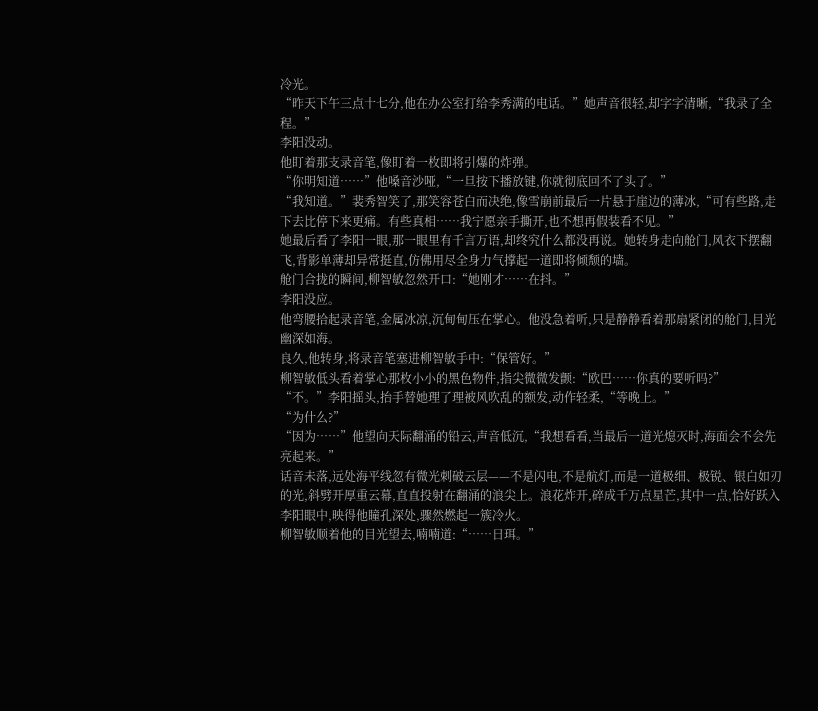冷光。
“昨天下午三点十七分,他在办公室打给李秀满的电话。”她声音很轻,却字字清晰,“我录了全程。”
李阳没动。
他盯着那支录音笔,像盯着一枚即将引爆的炸弹。
“你明知道……”他嗓音沙哑,“一旦按下播放键,你就彻底回不了头了。”
“我知道。”裴秀智笑了,那笑容苍白而决绝,像雪崩前最后一片悬于崖边的薄冰,“可有些路,走下去比停下来更痛。有些真相……我宁愿亲手撕开,也不想再假装看不见。”
她最后看了李阳一眼,那一眼里有千言万语,却终究什么都没再说。她转身走向舱门,风衣下摆翻飞,背影单薄却异常挺直,仿佛用尽全身力气撑起一道即将倾颓的墙。
舱门合拢的瞬间,柳智敏忽然开口:“她刚才……在抖。”
李阳没应。
他弯腰拾起录音笔,金属冰凉,沉甸甸压在掌心。他没急着听,只是静静看着那扇紧闭的舱门,目光幽深如海。
良久,他转身,将录音笔塞进柳智敏手中:“保管好。”
柳智敏低头看着掌心那枚小小的黑色物件,指尖微微发颤:“欧巴……你真的要听吗?”
“不。”李阳摇头,抬手替她理了理被风吹乱的额发,动作轻柔,“等晚上。”
“为什么?”
“因为……”他望向天际翻涌的铅云,声音低沉,“我想看看,当最后一道光熄灭时,海面会不会先亮起来。”
话音未落,远处海平线忽有微光刺破云层——不是闪电,不是航灯,而是一道极细、极锐、银白如刃的光,斜劈开厚重云幕,直直投射在翻涌的浪尖上。浪花炸开,碎成千万点星芒,其中一点,恰好跃入李阳眼中,映得他瞳孔深处,骤然燃起一簇冷火。
柳智敏顺着他的目光望去,喃喃道:“……日珥。”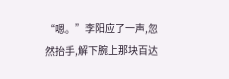“嗯。”李阳应了一声,忽然抬手,解下腕上那块百达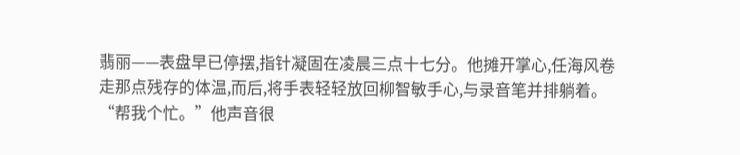翡丽——表盘早已停摆,指针凝固在凌晨三点十七分。他摊开掌心,任海风卷走那点残存的体温,而后,将手表轻轻放回柳智敏手心,与录音笔并排躺着。
“帮我个忙。”他声音很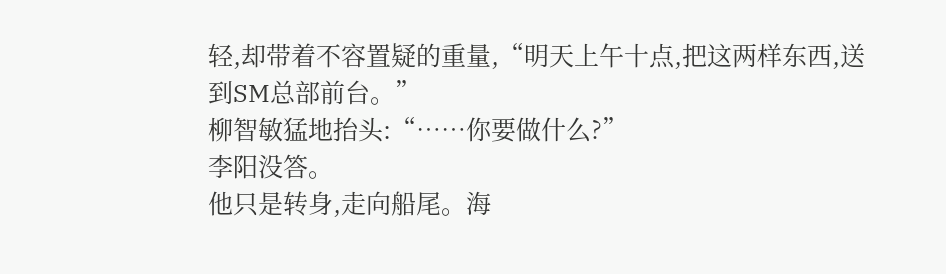轻,却带着不容置疑的重量,“明天上午十点,把这两样东西,送到SM总部前台。”
柳智敏猛地抬头:“……你要做什么?”
李阳没答。
他只是转身,走向船尾。海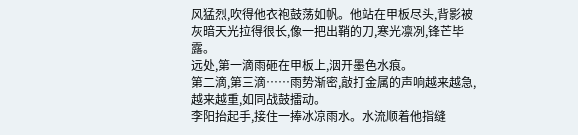风猛烈,吹得他衣袍鼓荡如帆。他站在甲板尽头,背影被灰暗天光拉得很长,像一把出鞘的刀,寒光凛冽,锋芒毕露。
远处,第一滴雨砸在甲板上,洇开墨色水痕。
第二滴,第三滴……雨势渐密,敲打金属的声响越来越急,越来越重,如同战鼓擂动。
李阳抬起手,接住一捧冰凉雨水。水流顺着他指缝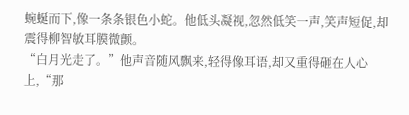蜿蜒而下,像一条条银色小蛇。他低头凝视,忽然低笑一声,笑声短促,却震得柳智敏耳膜微颤。
“白月光走了。”他声音随风飘来,轻得像耳语,却又重得砸在人心上,“那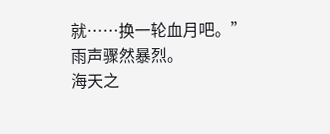就……换一轮血月吧。”
雨声骤然暴烈。
海天之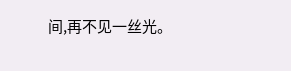间,再不见一丝光。